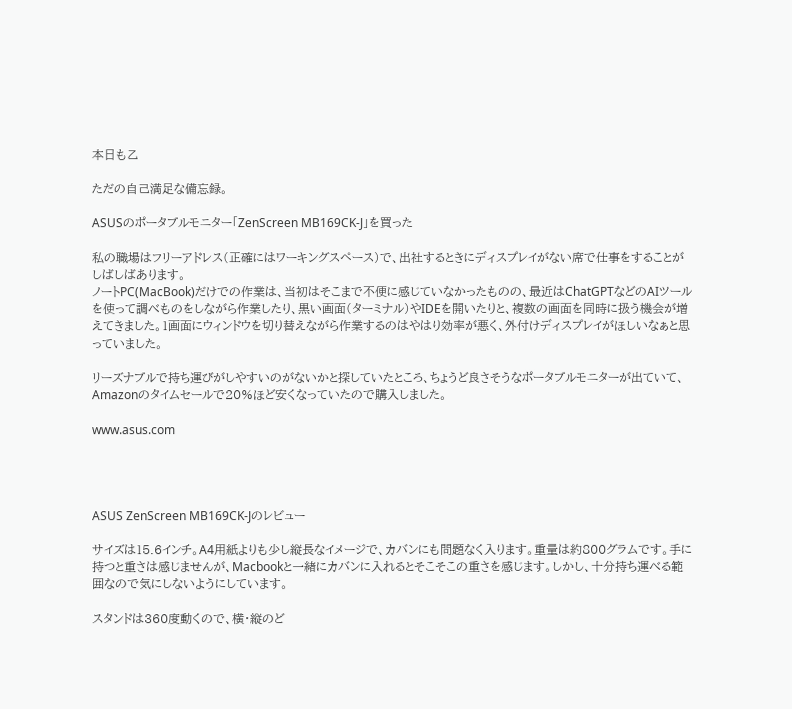本日も乙

ただの自己満足な備忘録。

ASUSのポータブルモニター「ZenScreen MB169CK-J」を買った

私の職場はフリーアドレス(正確にはワーキングスペース)で、出社するときにディスプレイがない席で仕事をすることがしばしばあります。
ノートPC(MacBook)だけでの作業は、当初はそこまで不便に感じていなかったものの、最近はChatGPTなどのAIツールを使って調べものをしながら作業したり、黒い画面(ターミナル)やIDEを開いたりと、複数の画面を同時に扱う機会が増えてきました。1画面にウィンドウを切り替えながら作業するのはやはり効率が悪く、外付けディスプレイがほしいなぁと思っていました。

リーズナブルで持ち運びがしやすいのがないかと探していたところ、ちょうど良さそうなポータブルモニターが出ていて、Amazonのタイムセールで20%ほど安くなっていたので購入しました。

www.asus.com




ASUS ZenScreen MB169CK-Jのレビュー

サイズは15.6インチ。A4用紙よりも少し縦長なイメージで、カバンにも問題なく入ります。重量は約800グラムです。手に持つと重さは感じませんが、Macbookと一緒にカバンに入れるとそこそこの重さを感じます。しかし、十分持ち運べる範囲なので気にしないようにしています。

スタンドは360度動くので、横・縦のど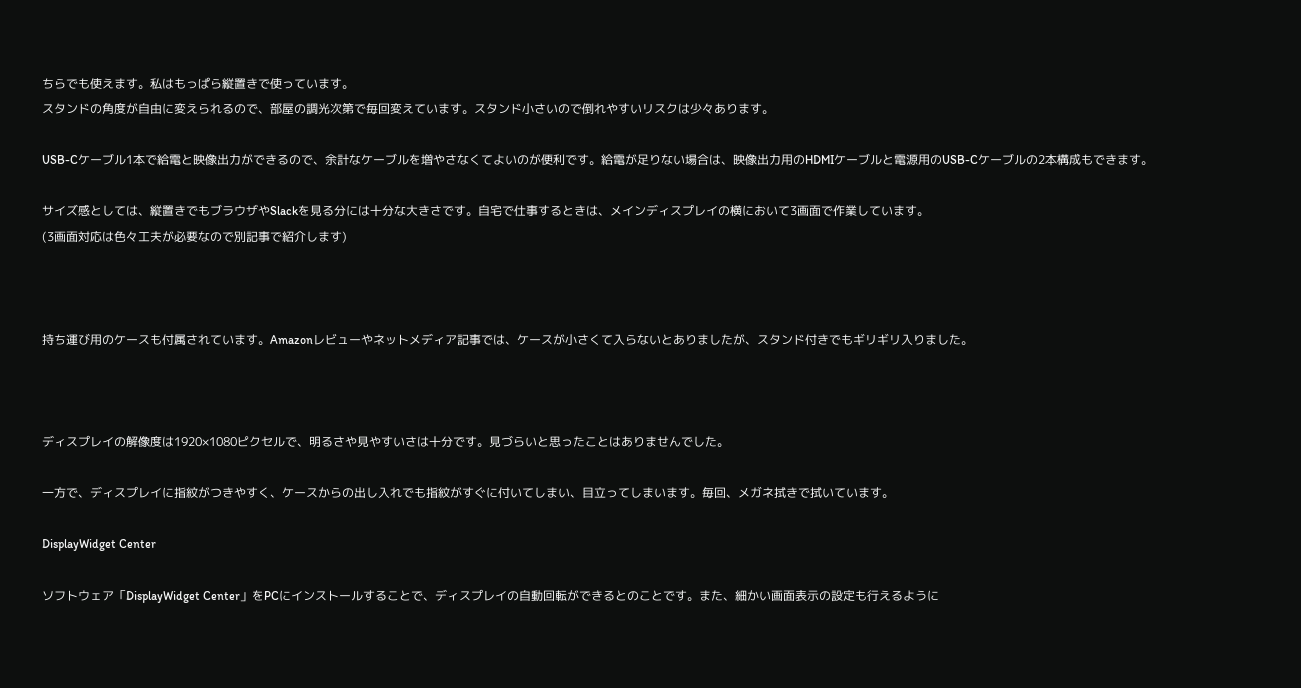ちらでも使えます。私はもっぱら縦置きで使っています。
スタンドの角度が自由に変えられるので、部屋の調光次第で毎回変えています。スタンド小さいので倒れやすいリスクは少々あります。

USB-Cケーブル1本で給電と映像出力ができるので、余計なケーブルを増やさなくてよいのが便利です。給電が足りない場合は、映像出力用のHDMIケーブルと電源用のUSB-Cケーブルの2本構成もできます。

サイズ感としては、縦置きでもブラウザやSlackを見る分には十分な大きさです。自宅で仕事するときは、メインディスプレイの横において3画面で作業しています。
(3画面対応は色々工夫が必要なので別記事で紹介します)



持ち運び用のケースも付属されています。Amazonレビューやネットメディア記事では、ケースが小さくて入らないとありましたが、スタンド付きでもギリギリ入りました。



ディスプレイの解像度は1920×1080ピクセルで、明るさや見やすいさは十分です。見づらいと思ったことはありませんでした。

一方で、ディスプレイに指紋がつきやすく、ケースからの出し入れでも指紋がすぐに付いてしまい、目立ってしまいます。毎回、メガネ拭きで拭いています。

DisplayWidget Center

ソフトウェア「DisplayWidget Center」をPCにインストールすることで、ディスプレイの自動回転ができるとのことです。また、細かい画面表示の設定も行えるように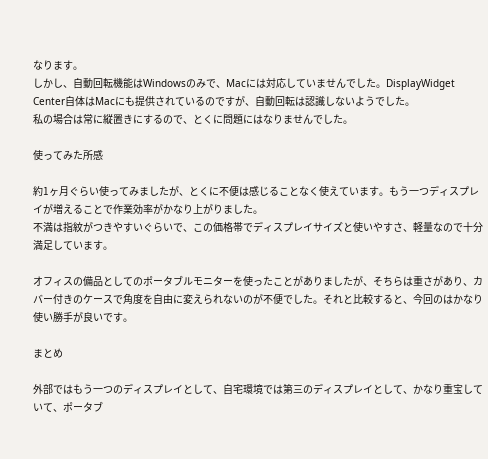なります。
しかし、自動回転機能はWindowsのみで、Macには対応していませんでした。DisplayWidget Center自体はMacにも提供されているのですが、自動回転は認識しないようでした。
私の場合は常に縦置きにするので、とくに問題にはなりませんでした。

使ってみた所感

約1ヶ月ぐらい使ってみましたが、とくに不便は感じることなく使えています。もう一つディスプレイが増えることで作業効率がかなり上がりました。
不満は指紋がつきやすいぐらいで、この価格帯でディスプレイサイズと使いやすさ、軽量なので十分満足しています。

オフィスの備品としてのポータブルモニターを使ったことがありましたが、そちらは重さがあり、カバー付きのケースで角度を自由に変えられないのが不便でした。それと比較すると、今回のはかなり使い勝手が良いです。

まとめ

外部ではもう一つのディスプレイとして、自宅環境では第三のディスプレイとして、かなり重宝していて、ポータブ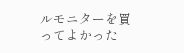ルモニターを買ってよかった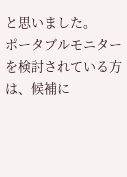と思いました。
ポータブルモニターを検討されている方は、候補に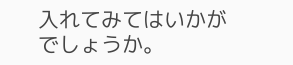入れてみてはいかがでしょうか。